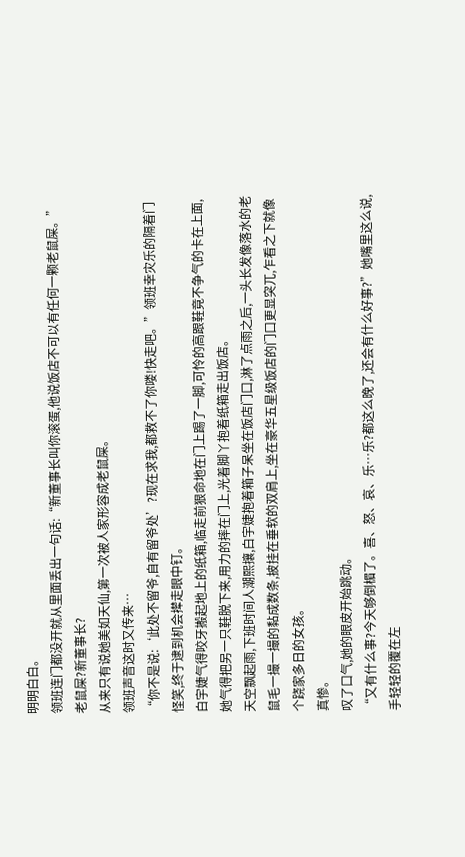明明白白。
领班连门都没开就从里面丢出一句话:“新董事长叫你滚蛋,他说饭店不可以有任何一颗老鼠屎。”
老鼠屎?新董事长?
从来只有说她美如天仙,第一次被人家形容成老鼠屎。
领班声音这时又传来…
“你不是说:‘此处不留爷,自有留爷处’?现在求我,都救不了你喽!快走吧。”领班幸灾乐的隔着门怪笑,终于逮到机会撵走眼中钉。
白宇婕气得咬牙搬起地上的纸箱,临走前狠命地在门上踢了一脚,可怜的高跟鞋竟不争气的卡在上面,她气得把另一只鞋脱下来,用力的摔在门上,光着脚丫抱着纸箱走出饭店。
天空飘起雨,下班时间人潮熙攘,白宇婕抱着箱子呆坐在饭店门口,淋了点雨之后,一头长发像落水的老鼠毛一撮一撮的黏成数条,披挂在垂软的双肩上,坐在豪华五星级饭店的门口更显突兀,乍看之下就像个跷家多日的女孩。
真惨。
叹了口气,她的眼皮开始跳动。
“又有什么事?今天够倒楣了。喜、怒、哀、乐…乐?都这么晚了,还会有什么好事?”她嘴里这么说,手轻轻的覆在左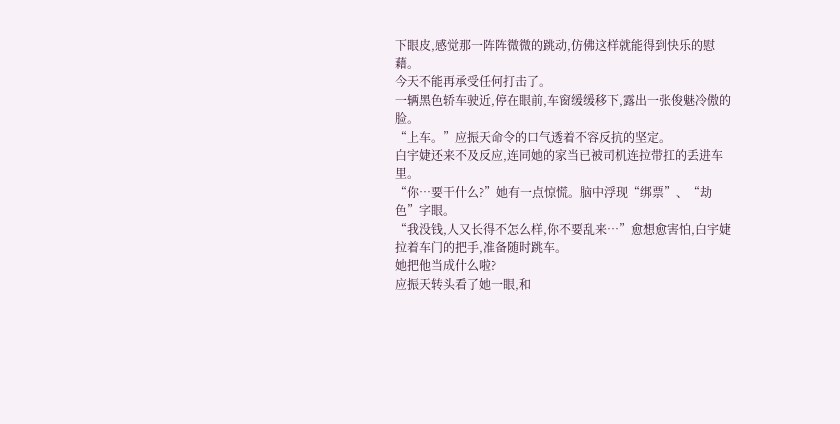下眼皮,感觉那一阵阵微微的跳动,仿佛这样就能得到快乐的慰藉。
今天不能再承受任何打击了。
一辆黑色轿车驶近,停在眼前,车窗缓缓移下,露出一张俊魅冷傲的脸。
“上车。”应振天命令的口气透着不容反抗的坚定。
白宇婕还来不及反应,连同她的家当已被司机连拉带扛的丢进车里。
“你…要干什么?”她有一点惊慌。脑中浮现“绑票”、“劫色”字眼。
“我没钱,人又长得不怎么样,你不要乱来…”愈想愈害怕,白宇婕拉着车门的把手,准备随时跳车。
她把他当成什么啦?
应振天转头看了她一眼,和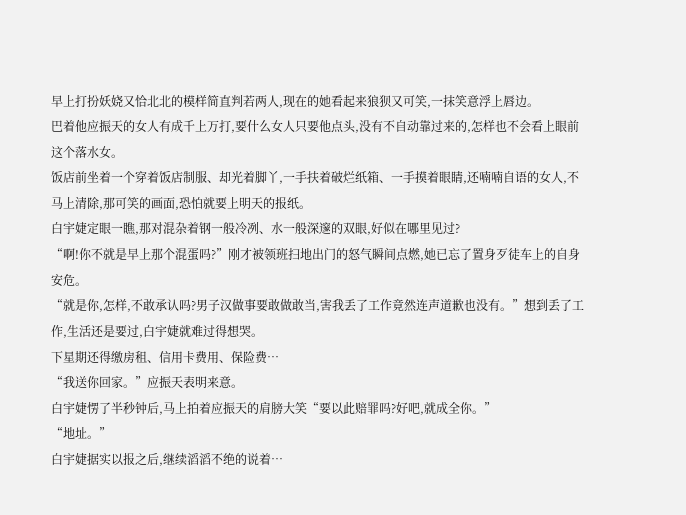早上打扮妖娆又恰北北的模样简直判若两人,现在的她看起来狼狈又可笑,一抹笑意浮上唇边。
巴着他应振天的女人有成千上万打,要什么女人只要他点头,没有不自动靠过来的,怎样也不会看上眼前这个落水女。
饭店前坐着一个穿着饭店制服、却光着脚丫,一手扶着破烂纸箱、一手摸着眼睛,还喃喃自语的女人,不马上清除,那可笑的画面,恐怕就要上明天的报纸。
白宇婕定眼一瞧,那对混杂着钢一般冷冽、水一般深邃的双眼,好似在哪里见过?
“啊!你不就是早上那个混蛋吗?”刚才被领班扫地出门的怒气瞬间点燃,她已忘了置身歹徒车上的自身安危。
“就是你,怎样,不敢承认吗?男子汉做事要敢做敢当,害我丢了工作竟然连声道歉也没有。”想到丢了工作,生活还是要过,白宇婕就难过得想哭。
下星期还得缴房租、信用卡费用、保险费…
“我送你回家。”应振天表明来意。
白宇婕愣了半秒钟后,马上拍着应振天的肩膀大笑“要以此赔罪吗?好吧,就成全你。”
“地址。”
白宇婕据实以报之后,继续滔滔不绝的说着…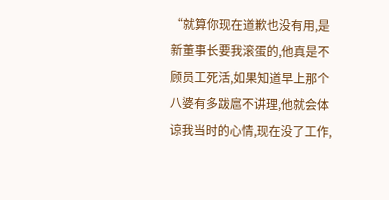“就算你现在道歉也没有用,是新董事长要我滚蛋的,他真是不顾员工死活,如果知道早上那个八婆有多跋扈不讲理,他就会体谅我当时的心情,现在没了工作,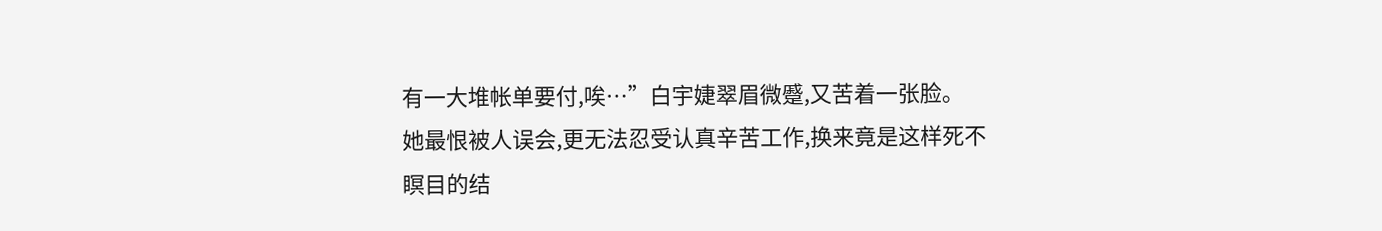有一大堆帐单要付,唉…”白宇婕翠眉微蹙,又苦着一张脸。
她最恨被人误会,更无法忍受认真辛苦工作,换来竟是这样死不瞑目的结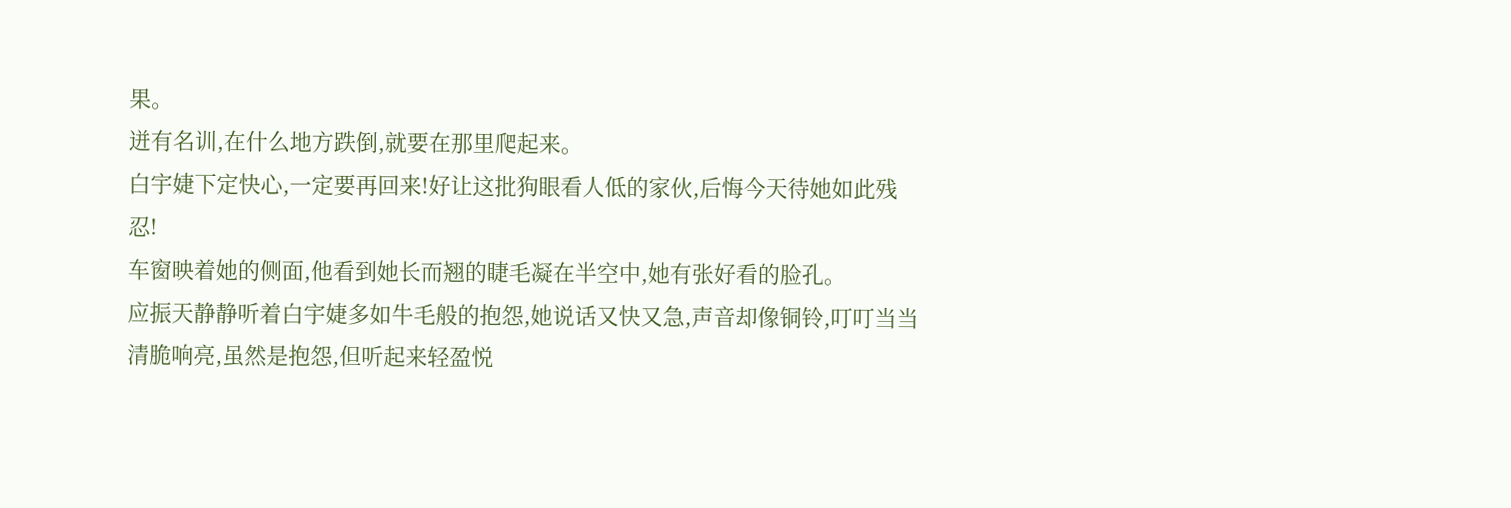果。
迸有名训,在什么地方跌倒,就要在那里爬起来。
白宇婕下定快心,一定要再回来!好让这批狗眼看人低的家伙,后悔今天待她如此残忍!
车窗映着她的侧面,他看到她长而翘的睫毛凝在半空中,她有张好看的脸孔。
应振天静静听着白宇婕多如牛毛般的抱怨,她说话又快又急,声音却像铜铃,叮叮当当清脆响亮,虽然是抱怨,但听起来轻盈悦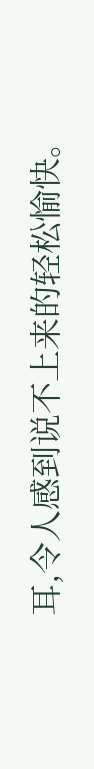耳,令人感到说不上来的轻松愉快。